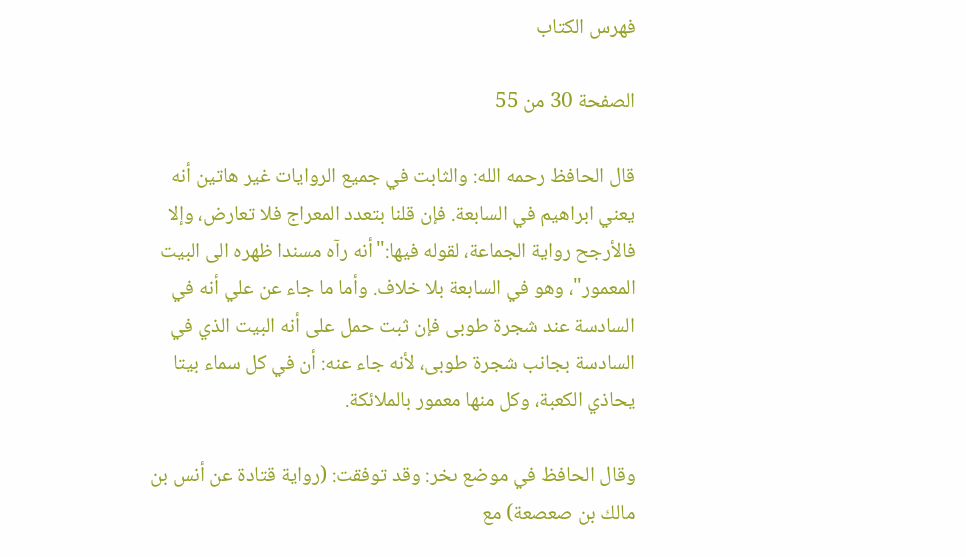فهرس الكتاب

الصفحة 30 من 55

قال الحافظ رحمه الله: والثابت في جميع الروايات غير هاتين أنه يعني ابراهيم في السابعة. فإن قلنا بتعدد المعراج فلا تعارض، وإلا فالأرجح رواية الجماعة، لقوله فيها:"أنه رآه مسندا ظهره الى البيت المعمور"، وهو في السابعة بلا خلاف. وأما ما جاء عن علي أنه في السادسة عند شجرة طوبى فإن ثبت حمل على أنه البيت الذي في السادسة بجانب شجرة طوبى، لأنه جاء عنه: أن في كل سماء بيتا يحاذي الكعبة، وكل منها معمور بالملائكة.

وقال الحافظ في موضع ىخر: وقد توفقت: (رواية قتادة عن أنس بن مالك بن صعصعة) مع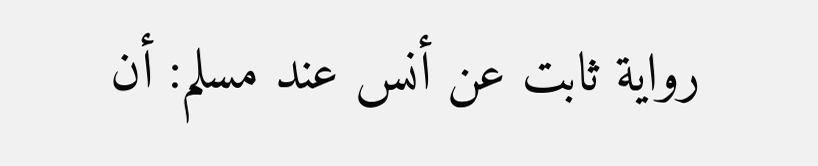رواية ثابت عن أنس عند مسلم: أن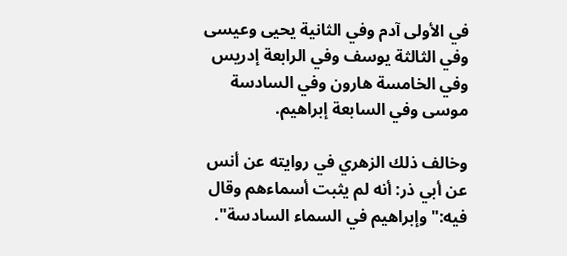في الأولى آدم وفي الثانية يحيى وعيسى وفي الثالثة يوسف وفي الرابعة إدريس وفي الخامسة هارون وفي السادسة موسى وفي السابعة إبراهيم.

وخالف ذلك الزهري في روايته عن أنس عن أبي ذر: أنه لم يثبت أسماءهم وقال فيه:"وإبراهيم في السماء السادسة".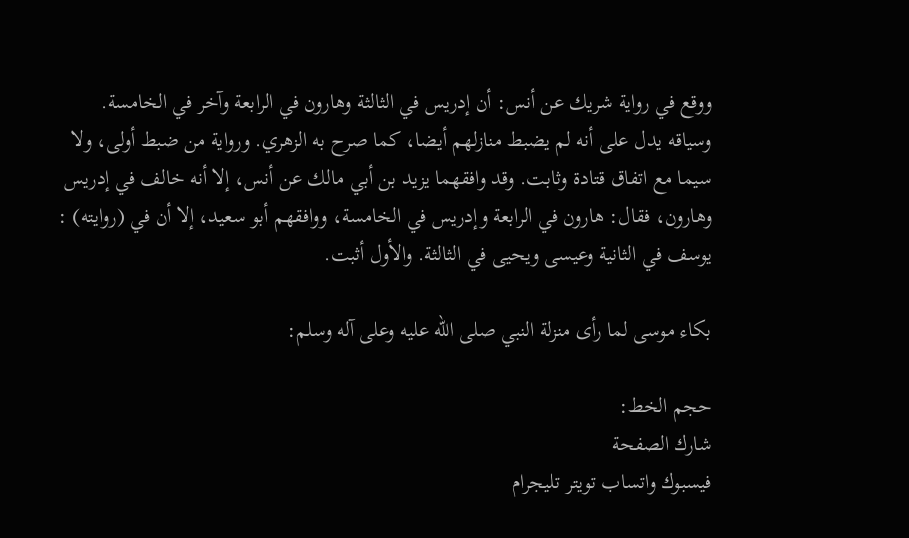ووقع في رواية شريك عن أنس: أن إدريس في الثالثة وهارون في الرابعة وآخر في الخامسة. وسياقه يدل على أنه لم يضبط منازلهم أيضا، كما صرح به الزهري. ورواية من ضبط أولى، ولا سيما مع اتفاق قتادة وثابت. وقد وافقهما يزيد بن أبي مالك عن أنس، إلا أنه خالف في إدريس وهارون، فقال: هارون في الرابعة وإدريس في الخامسة، ووافقهم أبو سعيد، إلا أن في (روايته) : يوسف في الثانية وعيسى ويحيى في الثالثة. والأول أثبت.

بكاء موسى لما رأى منزلة النبي صلى الله عليه وعلى آله وسلم:

حجم الخط:
شارك الصفحة
فيسبوك واتساب تويتر تليجرام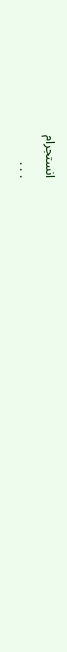انستجرام
. . .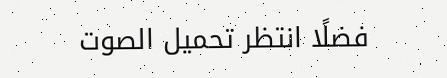فضلًا انتظر تحميل الصوت